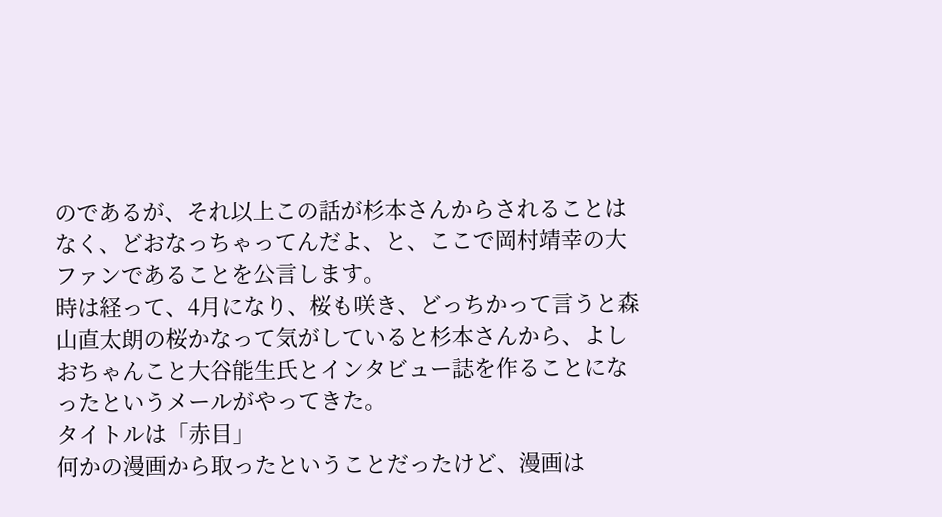のであるが、それ以上この話が杉本さんからされることはなく、どおなっちゃってんだよ、と、ここで岡村靖幸の大ファンであることを公言します。
時は経って、4月になり、桜も咲き、どっちかって言うと森山直太朗の桜かなって気がしていると杉本さんから、よしおちゃんこと大谷能生氏とインタビュー誌を作ることになったというメールがやってきた。
タイトルは「赤目」
何かの漫画から取ったということだったけど、漫画は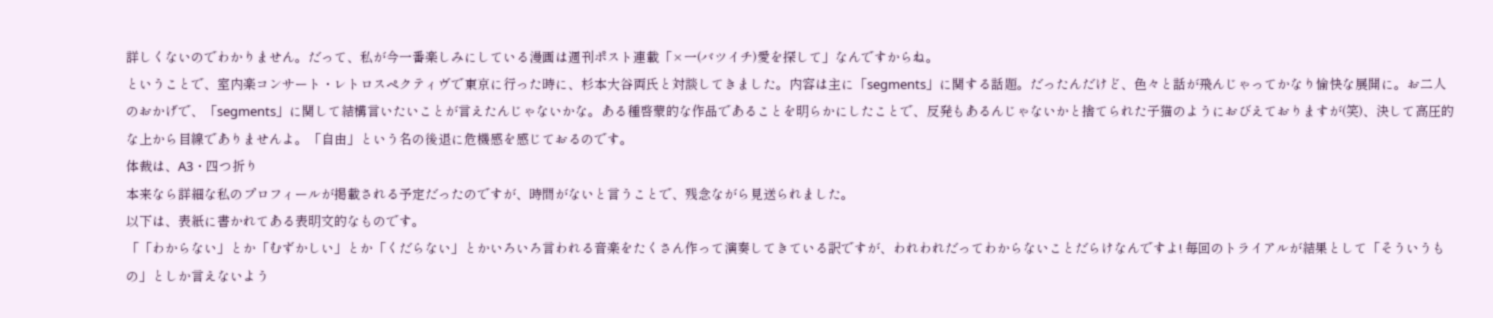詳しくないのでわかりません。だって、私が今一番楽しみにしている漫画は週刊ポスト連載「×一(バツイチ)愛を探して」なんですからね。
ということで、室内楽コンサート・レトロスペクティヴで東京に行った時に、杉本大谷両氏と対談してきました。内容は主に「segments」に関する話題。だったんだけど、色々と話が飛んじゃってかなり愉快な展開に。お二人のおかげで、「segments」に関して結構言いたいことが言えたんじゃないかな。ある種啓蒙的な作品であることを明らかにしたことで、反発もあるんじゃないかと捨てられた子猫のようにおびえておりますが(笑)、決して高圧的な上から目線でありませんよ。「自由」という名の後退に危機感を感じておるのです。
体裁は、A3・四つ折り
本来なら詳細な私のプロフィールが掲載される予定だったのですが、時間がないと言うことで、残念ながら見送られました。
以下は、表紙に書かれてある表明文的なものです。
「「わからない」とか「むずかしい」とか「くだらない」とかいろいろ言われる音楽をたくさん作って演奏してきている訳ですが、われわれだってわからないことだらけなんですよ! 毎回のトライアルが結果として「そういうもの」としか言えないよう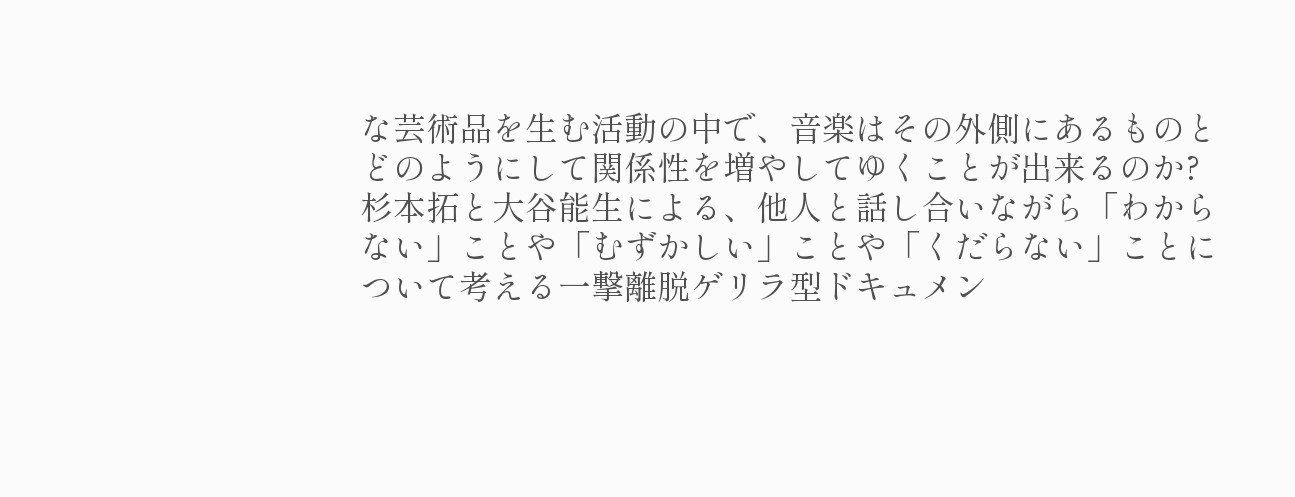な芸術品を生む活動の中で、音楽はその外側にあるものとどのようにして関係性を増やしてゆくことが出来るのか? 杉本拓と大谷能生による、他人と話し合いながら「わからない」ことや「むずかしい」ことや「くだらない」ことについて考える一撃離脱ゲリラ型ドキュメン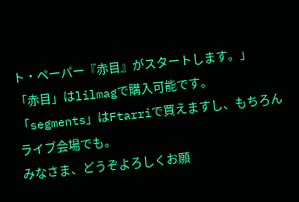ト・ペーパー『赤目』がスタートします。」
「赤目」はlilmagで購入可能です。
「segments」はFtarriで買えますし、もちろんライブ会場でも。
みなさま、どうぞよろしくお願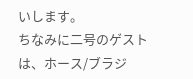いします。
ちなみに二号のゲストは、ホース/ブラジ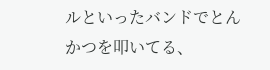ルといったバンドでとんかつを叩いてる、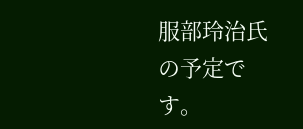服部玲治氏の予定です。